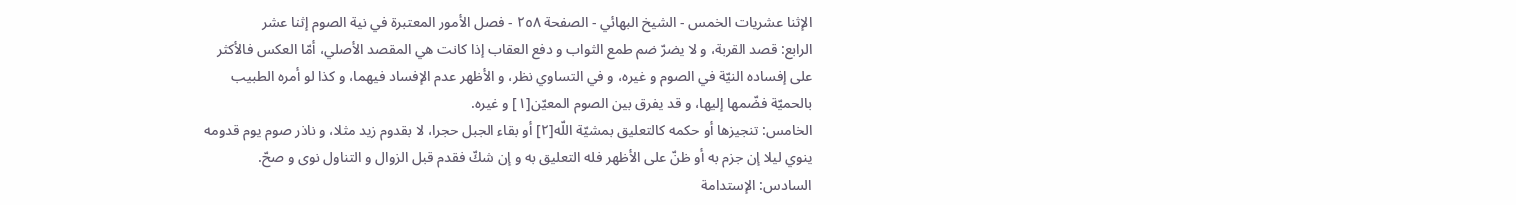الإثنا عشريات الخمس - الشیخ البهائي - الصفحة ٢٥٨ - فصل الأمور المعتبرة في نية الصوم إثنا عشر
الرابع: قصد القربة، و لا يضرّ ضم طمع الثواب و دفع العقاب إذا كانت هي المقصد الأصلي، أمّا العكس فالأكثر على إفساده النيّة في الصوم و غيره، و في التساوي نظر، و الأظهر عدم الإفساد فيهما، و كذا لو أمره الطبيب بالحميّة فضّمها إليها، و قد يفرق بين الصوم المعيّن[١] و غيره.
الخامس: تنجيزها أو حكمه كالتعليق بمشيّة اللّه[٢] أو بقاء الجبل حجرا، لا بقدوم زيد مثلا، و ناذر صوم يوم قدومه ينوي ليلا إن جزم به أو ظنّ على الأظهر فله التعليق به و إن شكّ فقدم قبل الزوال و التناول نوى و صحّ.
السادس: الإستدامة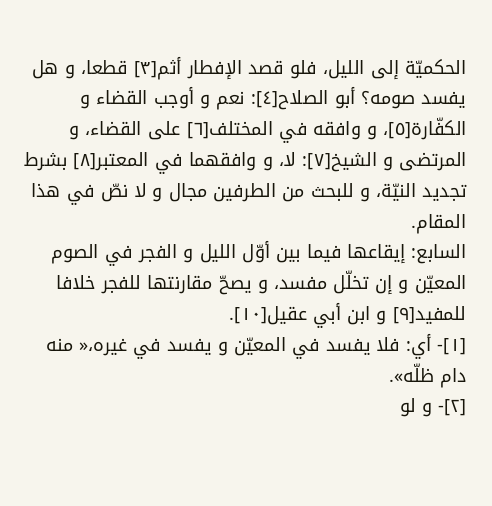الحكميّة إلى الليل، فلو قصد الإفطار أثم[٣] قطعا، و هل يفسد صومه؟ أبو الصلاح[٤]: نعم و أوجب القضاء و الكفّارة[٥]، و وافقه في المختلف[٦] على القضاء، و المرتضى و الشيخ[٧]: لا، و وافقهما في المعتبر[٨] بشرط تجديد النيّة، و للبحث من الطرفين مجال و لا نصّ في هذا المقام.
السابع: إيقاعها فيما بين أوّل الليل و الفجر في الصوم المعيّن و إن تخلّل مفسد، و يصحّ مقارنتها للفجر خلافا للمفيد[٩] و ابن أبي عقيل[١٠].
[١]- أي: فلا يفسد في المعيّن و يفسد في غيره،« منه دام ظلّه».
[٢]- و لو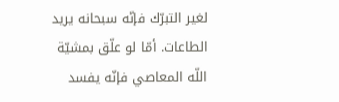لغير التبرّك فإنّه سبحانه يريد الطاعات. أمّا لو علّق بمشيّة اللّه المعاصي فإنّه يفسد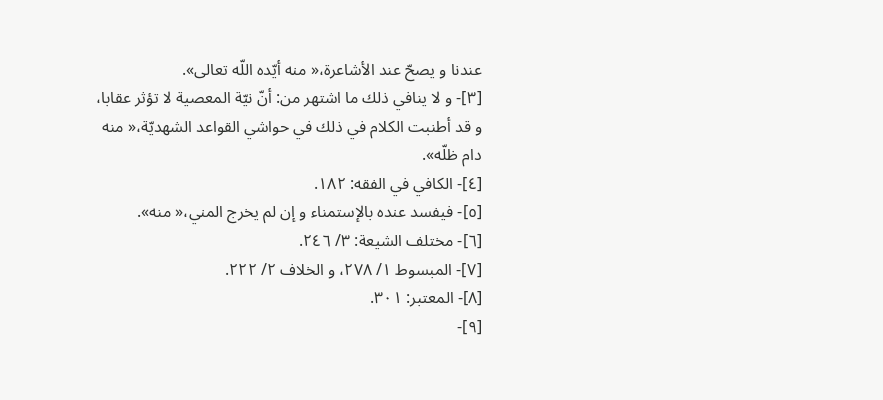عندنا و يصحّ عند الأشاعرة،« منه أيّده اللّه تعالى».
[٣]- و لا ينافي ذلك ما اشتهر من: أنّ نيّة المعصية لا تؤثر عقابا، و قد أطنبت الكلام في ذلك في حواشي القواعد الشهديّة،« منه دام ظلّه».
[٤]- الكافي في الفقه: ١٨٢.
[٥]- فيفسد عنده بالإستمناء و إن لم يخرج المني،« منه».
[٦]- مختلف الشيعة: ٣/ ٢٤٦.
[٧]- المبسوط ١/ ٢٧٨، و الخلاف ٢/ ٢٢٢.
[٨]- المعتبر: ٣٠١.
[٩]-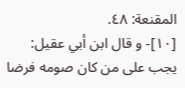المقنعة: ٤٨.
[١٠]- و قال ابن أبي عقيل: يجب على من كان صومه فرضا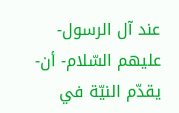عند آل الرسول- عليهم السّلام- أن- يقدّم النيّة في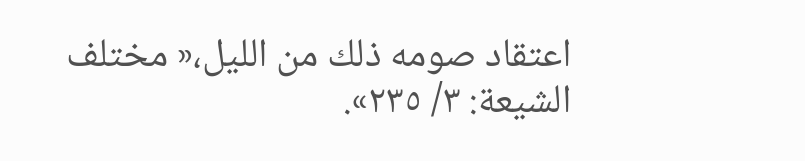اعتقاد صومه ذلك من الليل،« مختلف الشيعة: ٣/ ٢٣٥».